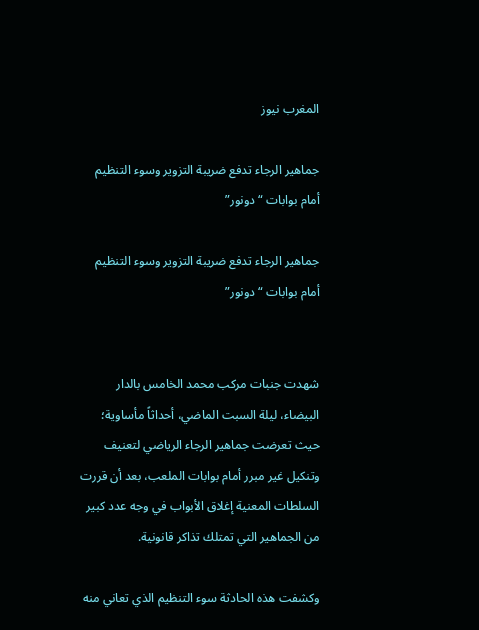المغرب نيوز

جماهير الرجاء تدفع ضريبة التزوير وسوء التنظيم أمام بوابات “دونور”

جماهير الرجاء تدفع ضريبة التزوير وسوء التنظيم أمام بوابات “دونور”


شهدت جنبات مركب محمد الخامس بالدار البيضاء، ليلة السبت الماضي، أحداثاً مأساوية؛ حيث تعرضت جماهير الرجاء الرياضي لتعنيف وتنكيل غير مبرر أمام بوابات الملعب، بعد أن قررت السلطات المعنية إغلاق الأبواب في وجه عدد كبير من الجماهير التي تمتلك تذاكر قانونية.

وكشفت هذه الحادثة سوء التنظيم الذي تعاني منه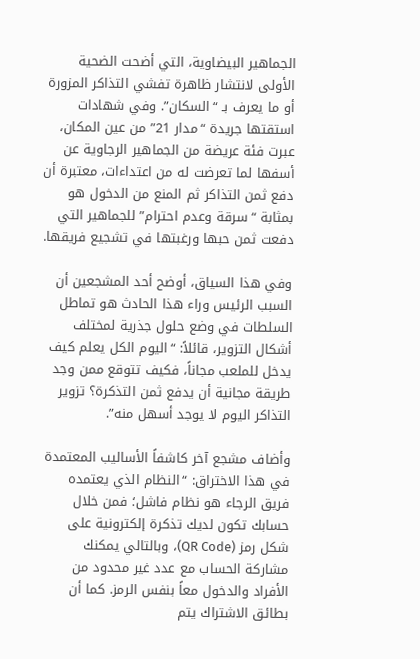الجماهير البيضاوية، التي أضحت الضحية الأولى لانتشار ظاهرة تفشي التذاكر المزورة أو ما يعرف بـ “السكان”. وفي شهادات استقتها جريدة “مدار 21” من عين المكان، عبرت فئة عريضة من الجماهير الرجاوية عن أسفها لما تعرضت له من اعتداءات، معتبرة أن دفع ثمن التذاكر ثم المنع من الدخول هو بمثابة “سرقة وعدم احترام” للجماهير التي دفعت ثمن حبها ورغبتها في تشجيع فريقها.

وفي هذا السياق، أوضح أحد المشجعين أن السبب الرئيس وراء هذا الحادث هو تماطل السلطات في وضع حلول جذرية لمختلف أشكال التزوير، قائلاً: “اليوم الكل يعلم كيف يدخل للملعب مجاناً، فكيف تتوقع ممن وجد طريقة مجانية أن يدفع ثمن التذكرة؟ تزوير التذاكر اليوم لا يوجد أسهل منه”.

وأضاف مشجع آخر كاشفاً الأساليب المعتمدة في هذا الاختراق: “النظام الذي يعتمده فريق الرجاء هو نظام فاشل؛ فمن خلال حسابك تكون لديك تذكرة إلكترونية على شكل رمز (QR Code)، وبالتالي يمكنك مشاركة الحساب مع عدد غير محدود من الأفراد والدخول معاً بنفس الرمز. كما أن بطائق الاشتراك يتم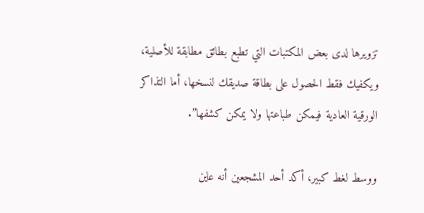تزويرها لدى بعض المكتبات التي تطبع بطائق مطابقة للأصلية، ويكفيك فقط الحصول على بطاقة صديقك لنسخها، أما التذاكر الورقية العادية فيمكن طباعتها ولا يمكن كشفها”.

ووسط لغط كبير، أكد أحد المشجعين أنه عاين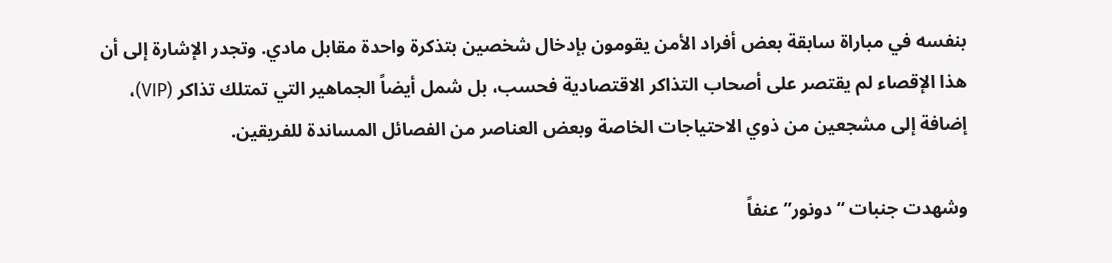بنفسه في مباراة سابقة بعض أفراد الأمن يقومون بإدخال شخصين بتذكرة واحدة مقابل مادي. وتجدر الإشارة إلى أن هذا الإقصاء لم يقتصر على أصحاب التذاكر الاقتصادية فحسب، بل شمل أيضاً الجماهير التي تمتلك تذاكر (VIP)، إضافة إلى مشجعين من ذوي الاحتياجات الخاصة وبعض العناصر من الفصائل المساندة للفريقين.

وشهدت جنبات “دونور” عنفاً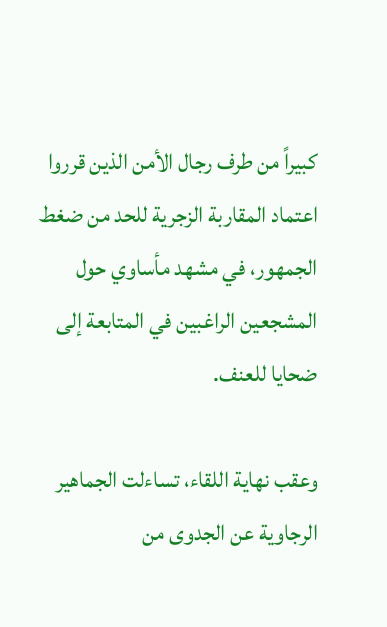كبيراً من طرف رجال الأمن الذين قرروا اعتماد المقاربة الزجرية للحد من ضغط الجمهور، في مشهد مأساوي حول المشجعين الراغبين في المتابعة إلى ضحايا للعنف.

وعقب نهاية اللقاء، تساءلت الجماهير الرجاوية عن الجدوى من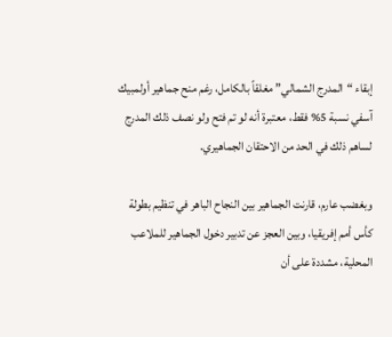إبقاء “المدرج الشمالي” مغلقاً بالكامل، رغم منح جماهير أولمبيك آسفي نسبة 5% فقط، معتبرة أنه لو تم فتح ولو نصف ذلك المدرج لساهم ذلك في الحد من الاحتقان الجماهيري.

وبغضب عارم، قارنت الجماهير بين النجاح الباهر في تنظيم بطولة كأس أمم إفريقيا، وبين العجز عن تدبير دخول الجماهير للملاعب المحلية، مشددة على أن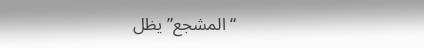“المشجع” يظل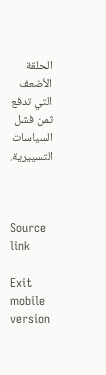الحلقة الأضعف التي تدفع ثمن فشل السياسات التسييرية.



Source link

Exit mobile version